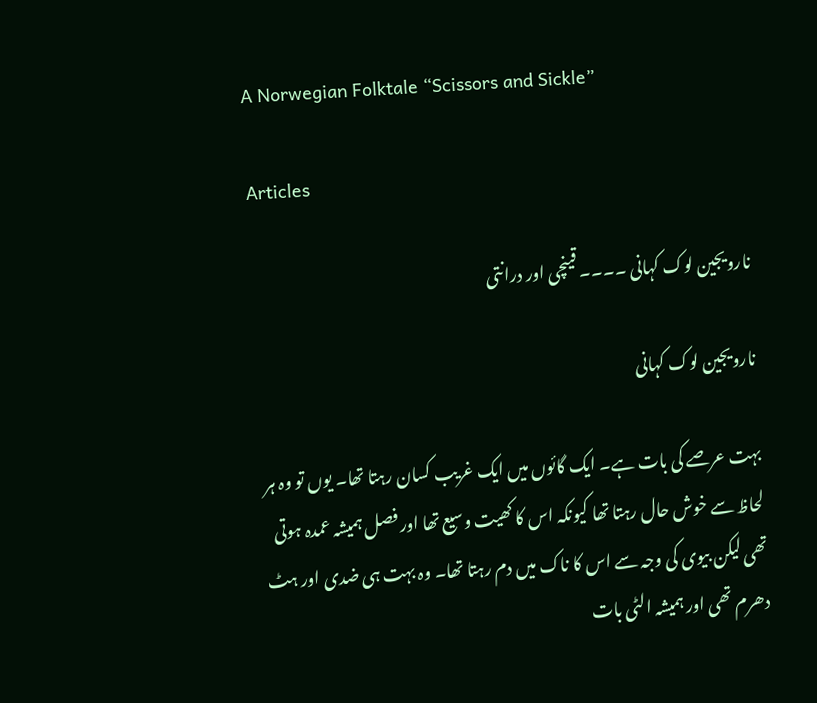A Norwegian Folktale “Scissors and Sickle”

Articles

نارویجین لوک کہانی ۔۔۔۔ قینچی اور درانتی

نارویجین لوک کہانی

بہت عرصے کی بات ہے۔ ایک گائوں میں ایک غریب کسان رہتا تھا۔ یوں تو وہ ہر لحاظ سے خوش حال رہتا تھا کیونکہ اس کا کھیت وسیع تھا اور فصل ہمیشہ عمدہ ہوتی تھی لیکن بیوی کی وجہ سے اس کا ناک میں دم رہتا تھا۔ وہ بہت ہی ضدی اور ہٹ دھرم تھی اور ہمیشہ الٹی بات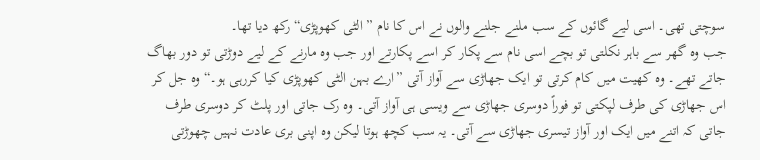سوچتی تھی۔ اسی لیے گائوں کے سب ملنے جلنے والوں نے اس کا نام ” الٹی کھوپڑی“ رکھ دیا تھا۔
جب وہ گھر سے باہر نکلتی تو بچے اسی نام سے پکار کر اسے پکارتے اور جب وہ مارنے کے لیے دوڑتی تو دور بھاگ جاتے تھے۔ وہ کھیت میں کام کرتی تو ایک جھاڑی سے آواز آتی ”ارے بہن الٹی کھوپڑی کیا کررہی ہو۔“ وہ جل کر اس جھاڑی کی طرف لپکتی تو فوراً دوسری جھاڑی سے ویسی ہی آواز آتی۔ وہ رک جاتی اور پلٹ کر دوسری طرف جاتی کہ اتنے میں ایک اور آواز تیسری جھاڑی سے آتی۔ یہ سب کچھ ہوتا لیکن وہ اپنی بری عادت نہیں چھوڑتی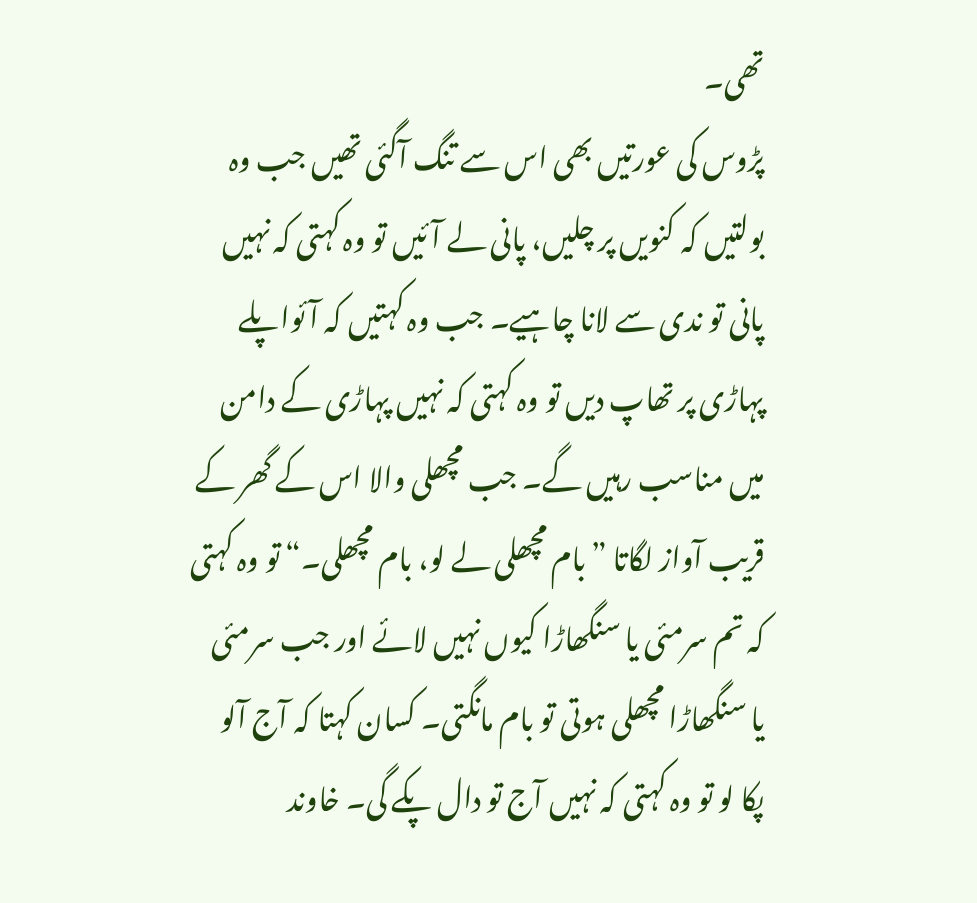تھی۔
پڑوس کی عورتیں بھی اس سے تنگ آگئی تھیں جب وہ بولتیں کہ کنویں پر چلیں، پانی لے آئیں تو وہ کہتی کہ نہیں پانی تو ندی سے لانا چاہیے۔ جب وہ کہتیں کہ آئواپلے پہاڑی پر تھاپ دیں تو وہ کہتی کہ نہیں پہاڑی کے دامن میں مناسب رہیں گے۔ جب مچھلی والا اس کے گھر کے قریب آواز لگاتا ”بام مچھلی لے لو، بام مچھلی۔“ تو وہ کہتی کہ تم سرمئی یا سنگھاڑا کیوں نہیں لائے اور جب سرمئی یا سنگھاڑا مچھلی ہوتی تو بام مانگتی۔ کسان کہتا کہ آج آلو پکا لو تو وہ کہتی کہ نہیں آج تو دال پکے گی۔ خاوند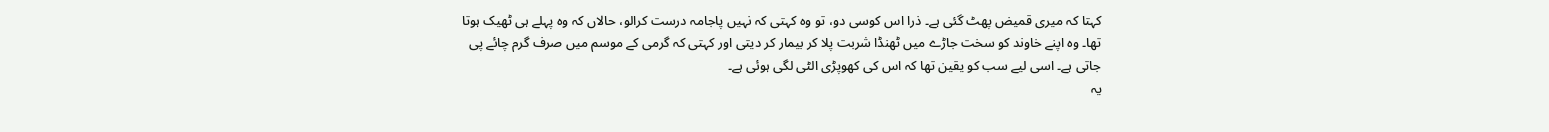کہتا کہ میری قمیض پھٹ گئی ہے۔ ذرا اس کوسی دو، تو وہ کہتی کہ نہیں پاجامہ درست کرالو، حالاں کہ وہ پہلے ہی ٹھیک ہوتا تھا۔ وہ اپنے خاوند کو سخت جاڑے میں ٹھنڈا شربت پلا کر بیمار کر دیتی اور کہتی کہ گرمی کے موسم میں صرف گرم چائے پی جاتی ہے۔ اسی لیے سب کو یقین تھا کہ اس کی کھوپڑی الٹی لگی ہوئی ہے۔
یہ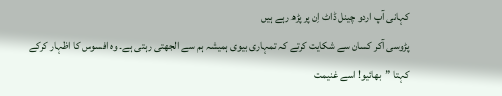کہانی آپ اردو چینل ڈاٹ اِن پر پڑھ رہے ہیں
پڑوسی آکر کسان سے شکایت کرتے کہ تمہاری بیوی ہمیشہ ہم سے الجھتی رہتی ہے۔ وہ افسوس کا اظہار کرکے کہتا ”بھائیو! اسے غنیمت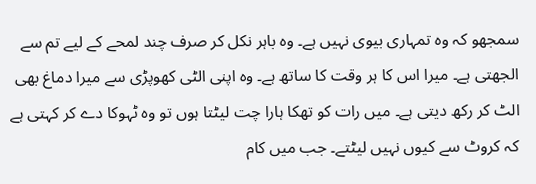سمجھو کہ وہ تمہاری بیوی نہیں ہے۔ وہ باہر نکل کر صرف چند لمحے کے لیے تم سے الجھتی ہے۔ میرا اس کا ہر وقت کا ساتھ ہے۔ وہ اپنی الٹی کھوپڑی سے میرا دماغ بھی الٹ کر رکھ دیتی ہے۔ میں رات کو تھکا ہارا چت لیٹتا ہوں تو وہ ٹہوکا دے کر کہتی ہے کہ کروٹ سے کیوں نہیں لیٹتے۔ جب میں کام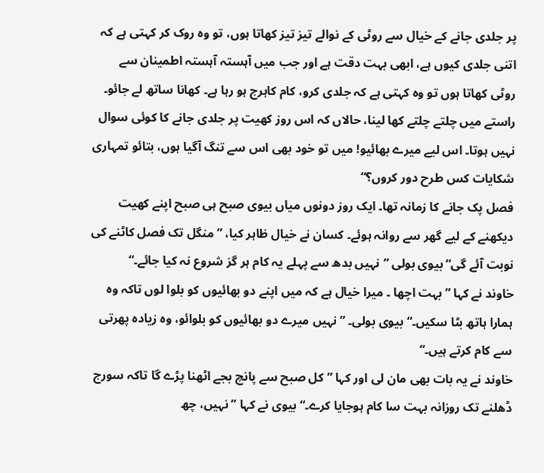پر جلدی جانے کے خیال سے روٹی کے نوالے تیز تیز کھاتا ہوں، تو وہ روک کر کہتی ہے کہ اتنی جلدی کیوں ہے، ابھی بہت دقت ہے اور جب میں آہستہ آہستہ اطمینان سے روٹی کھاتا ہوں تو وہ کہتی ہے کہ جلدی کرو، کام کاہرج ہو رہا ہے۔ کھانا ساتھ لے جائو۔ راستے میں چلتے چلتے کھا لینا، حالاں کہ اس روز کھیت پر جلدی جانے کا کوئی سوال نہیں ہوتا۔ اس لیے میرے بھائیو! میں تو خود بھی اس سے تنگ آگیا ہوں، بتائو تمہاری شکایات کس طرح دور کروں؟“
فصل پک جانے کا زمانہ تھا۔ ایک روز دونوں میاں بیوی صبح ہی صبح اپنے کھیت دیکھنے کے لیے گھر سے روانہ ہوئے۔ کسان نے خیال ظاہر کیا، ” منگل تک فصل کاٹنے کی نوبت آئے گی“ بیوی بولی ”نہیں بدھ سے پہلے یہ کام ہر گز شروع نہ کیا جائے۔“
خاوند نے کہا ” بہت اچھا ۔ میرا خیال ہے کہ میں اپنے دو بھائیوں کو بلوا لوں تاکہ وہ ہمارا ہاتھ بٹا سکیں۔“ بیوی بولی۔ ” نہیں میرے دو بھائیوں کو بلوائو، وہ زیادہ پھرتی سے کام کرتے ہیں۔“
خاوند نے یہ بات بھی مان لی اور کہا ” کل صبح سے پانچ بجے اٹھنا پڑے گا تاکہ سورج ڈھلنے تک روزانہ بہت سا کام ہوجایا کرے۔“ بیوی نے کہا ” نہیں، چھ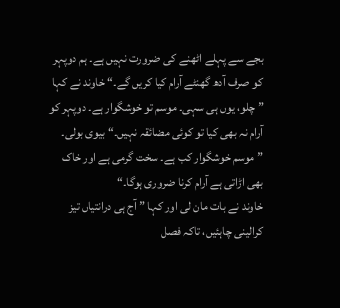بجے سے پہلے اٹھنے کی ضرورت نہیں ہے۔ ہم دوپہر کو صرف آدھ گھنٹے آرام کیا کریں گے۔“ خاوند نے کہا ” چلو، یوں ہی سہی۔ موسم تو خوشگوار ہے۔ دوپہر کو آرام نہ بھی کیا تو کوئی مضائقہ نہیں۔“ بیوی بولی۔
”موسم خوشگوار کب ہے۔ سخت گرمی ہے اور خاک بھی اڑاتی ہے آرام کرنا ضروری ہوگا۔“
خاوند نے بات مان لی اور کہا ” آج ہی درانتیاں تیز کرالینی چاہئیں، تاکہ فصل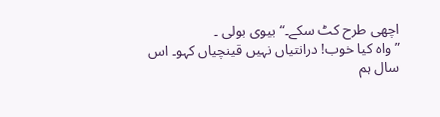اچھی طرح کٹ سکے۔“ بیوی بولی ۔
” واہ کیا خوب! درانتیاں نہیں قینچیاں کہو۔ اس سال ہم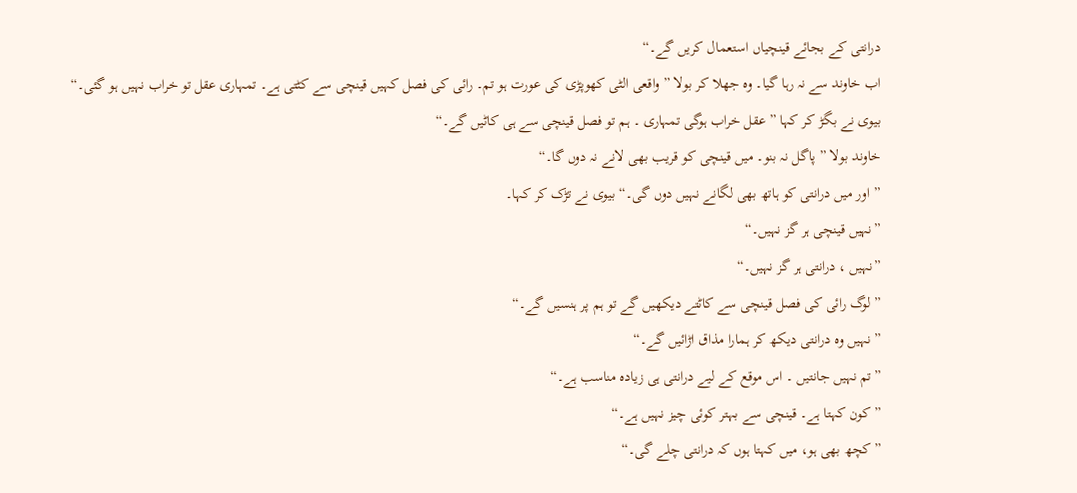درانتی کے بجائے قینچیاں استعمال کریں گے۔“
اب خاوند سے نہ رہا گیا۔ وہ جھلا کر بولا ” واقعی الٹی کھوپڑی کی عورت ہو تم۔ رائی کی فصل کہیں قینچی سے کٹتی ہے۔ تمہاری عقل تو خراب نہیں ہو گئی۔“
بیوی نے بگڑ کر کہا ” عقل خراب ہوگی تمہاری ۔ ہم تو فصل قینچی سے ہی کاٹیں گے۔“
خاوند بولا ” پاگل نہ بنو۔ میں قینچی کو قریب بھی لانے نہ دوں گا۔“
” اور میں درانتی کو ہاتھ بھی لگانے نہیں دوں گی۔“ بیوی نے تڑک کر کہا۔
”نہیں قینچی ہر گز نہیں۔“
”نہیں ، درانتی ہر گز نہیں۔“
” لوگ رائی کی فصل قینچی سے کاٹتے دیکھیں گے تو ہم پر ہنسیں گے۔“
” نہیں وہ درانتی دیکھ کر ہمارا مذاق اڑائیں گے۔“
”تم نہیں جانتیں ۔ اس موقع کے لیے درانتی ہی زیادہ مناسب ہے۔“
” کون کہتا ہے۔ قینچی سے بہتر کوئی چیز نہیں ہے۔“
” کچھ بھی ہو، میں کہتا ہوں کہ درانتی چلے گی۔“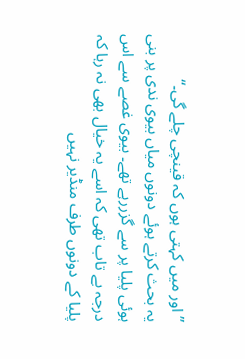” اور میں کہتی ہوں کہ قینچی چلے گی۔“
یہ بحث کرتے ہوئے دونوں میاں بیوی ندی پر بنی ہوئی پلیا پر سے گزررہے تھے۔ بیوی غصے سے اس درجہ بے تاب تھی کہ اسے یہ خیال بھی نہ رہا کہ پلیا کے دونوں طرف منڈیر نہیں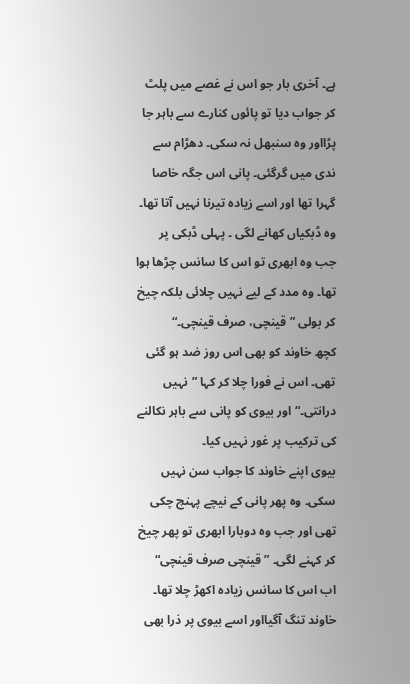ہے۔ آخری بار جو اس نے غصے میں پلٹ کر جواب دیا تو پائوں کنارے سے باہر جا پڑااور وہ سنبھل نہ سکی۔ دھڑام سے ندی میں گرگئی۔ پانی اس جگہ خاصا گہرا تھا اور اسے زیادہ تیرنا نہیں آتا تھا۔
وہ ڈبکیاں کھانے لگی ۔ پہلی ڈبکی پر جب وہ ابھری تو اس کا سانس چڑھا ہوا تھا۔ وہ مدد کے لیے نہیں چلائی بلکہ چیخ کر بولی ”قینچی، صرف قینچی۔“
کچھ خاوند کو بھی اس روز ضد ہو گئی تھی۔ اس نے فورا چلا کر کہا ”نہیں درانتی۔“ اور بیوی کو پانی سے باہر نکالنے کی ترکیب پر غور نہیں کیا۔
بیوی اپنے خاوند کا جواب سن نہیں سکی۔ وہ پھر پانی کے نیچے پہنچ چکی تھی اور جب وہ دوبارا ابھری تو پھر چیخ کر کہنے لگی۔ ” قینچی صرف قینچی“
اب اس کا سانس زیادہ اکھڑ چلا تھا۔ خاوند تنگ آگیااور اسے بیوی پر ذرا بھی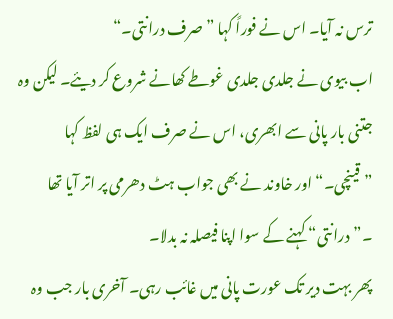ترس نہ آیا۔ اس نے فوراً کہا ”صرف درانتی۔“
اب بیوی نے جلدی جلدی غوطے کھانے شروع کر دیئے۔ لیکن وہ جتنی بار پانی سے ابھری، اس نے صرف ایک ہی لفظ کہا ”قینچی۔“ اور خاوند نے بھی جواب ہٹ دھرمی پر اتر آیا تھا ۔”درانتی“ کہنے کے سوا اپنا فیصلہ نہ بدلا۔
پھر بہت دیر تک عورت پانی میں غائب رہی۔ آخری بار جب وہ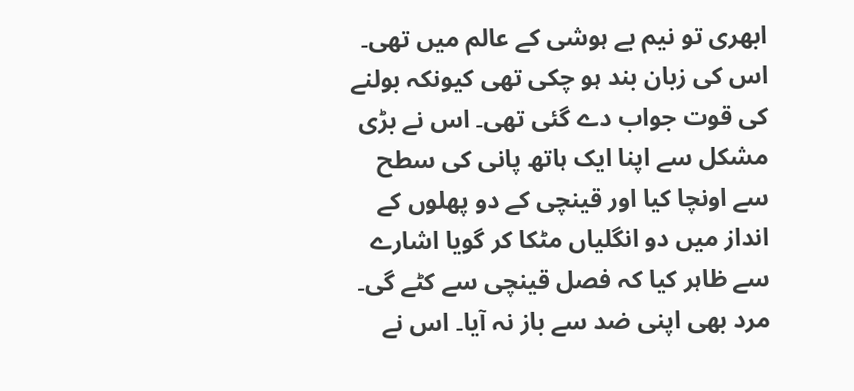ابھری تو نیم بے ہوشی کے عالم میں تھی۔ اس کی زبان بند ہو چکی تھی کیونکہ بولنے کی قوت جواب دے گئی تھی۔ اس نے بڑی مشکل سے اپنا ایک ہاتھ پانی کی سطح سے اونچا کیا اور قینچی کے دو پھلوں کے انداز میں دو انگلیاں مٹکا کر گویا اشارے سے ظاہر کیا کہ فصل قینچی سے کٹے گی۔
مرد بھی اپنی ضد سے باز نہ آیا۔ اس نے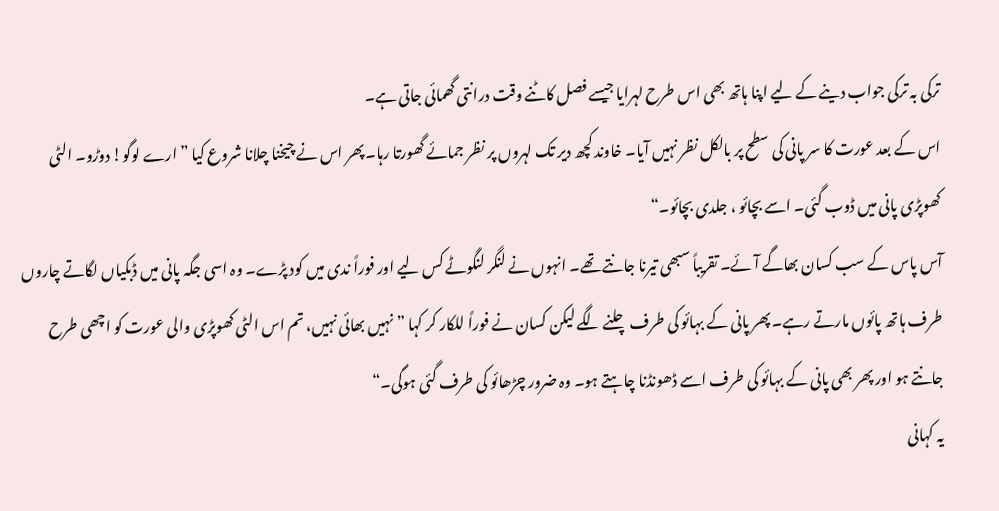ترکی بہ ترکی جواب دینے کے لیے اپنا ہاتھ بھی اس طرح لہرایا جیسے فصل کاٹنے وقت درانتی گھمائی جاتی ہے۔
اس کے بعد عورت کا سر پانی کی سطح پر بالکل نظر نہیں آیا۔ خاوند کچھ دیر تک لہروں پر نظر جمائے گھورتا رہا۔ پھر اس نے چیخنا چلانا شروع کیا ” ارے لوگو! دوڑو۔ الٹی کھوپڑی پانی میں ڈوب گئی۔ اسے بچائو ، جلدی بچائو۔“
آس پاس کے سب کسان بھاگے آئے۔ تقریباً سبھی تیرنا جانتے تھے۔ انہوں نے لنگر لنگوٹے کس لیے اور فوراً ندی میں کود پڑے۔ وہ اسی جگہ پانی میں ڈبکیاں لگاتے چاروں طرف ہاتھ پائوں مارتے رہے۔ پھر پانی کے بہائو کی طرف چلنے لگے لیکن کسان نے فوراً للکار کر کہا ” نہیں بھائی نہیں، تم اس الٹی کھوپڑی والی عورت کو اچھی طرح جانتے ہو اور پھر بھی پانی کے بہائو کی طرف اسے ڈھونڈنا چاہتے ہو۔ وہ ضرور چڑھائو کی طرف گئی ہوگی۔“
یہ کہانی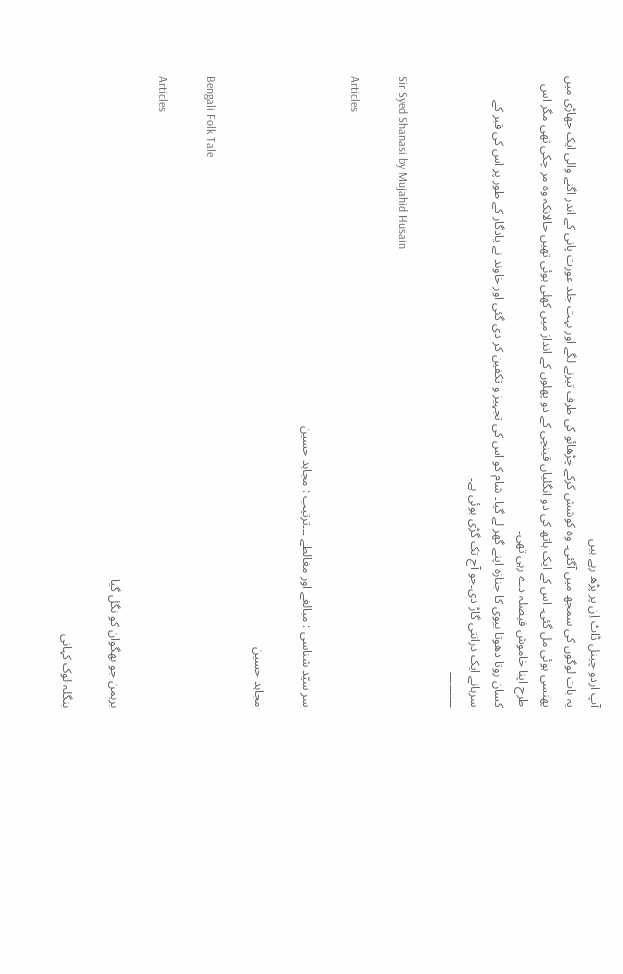آپ اردو چینل ڈاٹ اِن پر پڑھ رہے ہیں
یہ بات لوگوں کی سمجھ میں آگئی۔ وہ کوشش کرکے چڑھائو کی طرف تیرنے لگے اور بہت جلد عورت پانی کے اندر اگنے والی ایک جھاڑی میں پھنسی ہوئی مل گئی۔ اس کے ایک ہاتھ کی دو انگلیاں قینچی کے دو پھلوں کے انداز میں کھلی ہوئی تھیں حالانکہ وہ مر چکی تھی مگر اس طرح اپنا خاموش فیصلہ دے رہی تھی۔
کسان روتا دھوتا بیوی کا جنازہ اپنے گھر لے گیا۔ شام کو اس کی تجہیز و تکفین کر دی گئی اور خاوند نے یادگار کے طور پر اس کی قبر کے سرہانے ایک درانتی گاڑ دی۔جو آج تک گڑی ہوئی ہے۔
———

Sir Syed Shanasi by Mujahid Husain

Articles

سر سیّد شناسی : مبالغے اور مغالطے ۔۔۔ترتیب : مجاہد حسین

مجاہد حسین

Bengali Folk Tale

Articles

برہمن جو بھگوان کو نگل گیا

بنگلہ لوک کہانی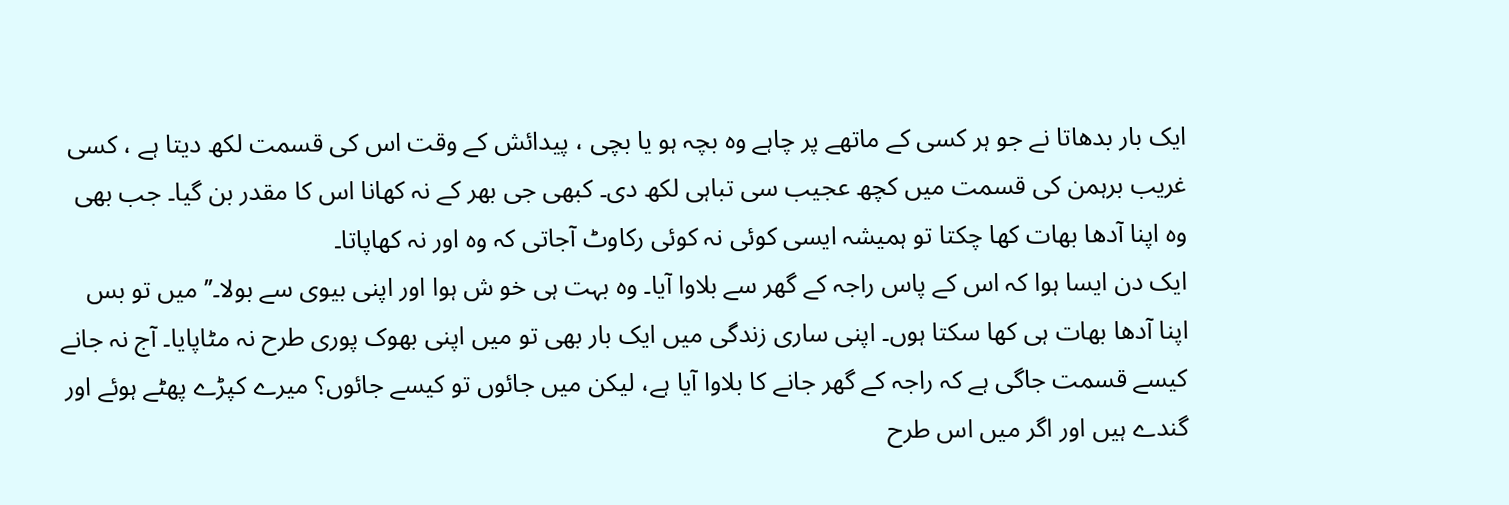ایک بار بدھاتا نے جو ہر کسی کے ماتھے پر چاہے وہ بچہ ہو یا بچی ، پیدائش کے وقت اس کی قسمت لکھ دیتا ہے ، کسی غریب برہمن کی قسمت میں کچھ عجیب سی تباہی لکھ دی۔ کبھی جی بھر کے نہ کھانا اس کا مقدر بن گیا۔ جب بھی وہ اپنا آدھا بھات کھا چکتا تو ہمیشہ ایسی کوئی نہ کوئی رکاوٹ آجاتی کہ وہ اور نہ کھاپاتا۔
ایک دن ایسا ہوا کہ اس کے پاس راجہ کے گھر سے بلاوا آیا۔ وہ بہت ہی خو ش ہوا اور اپنی بیوی سے بولا۔’’ میں تو بس اپنا آدھا بھات ہی کھا سکتا ہوں۔ اپنی ساری زندگی میں ایک بار بھی تو میں اپنی بھوک پوری طرح نہ مٹاپایا۔ آج نہ جانے کیسے قسمت جاگی ہے کہ راجہ کے گھر جانے کا بلاوا آیا ہے، لیکن میں جائوں تو کیسے جائوں؟ میرے کپڑے پھٹے ہوئے اور گندے ہیں اور اگر میں اس طرح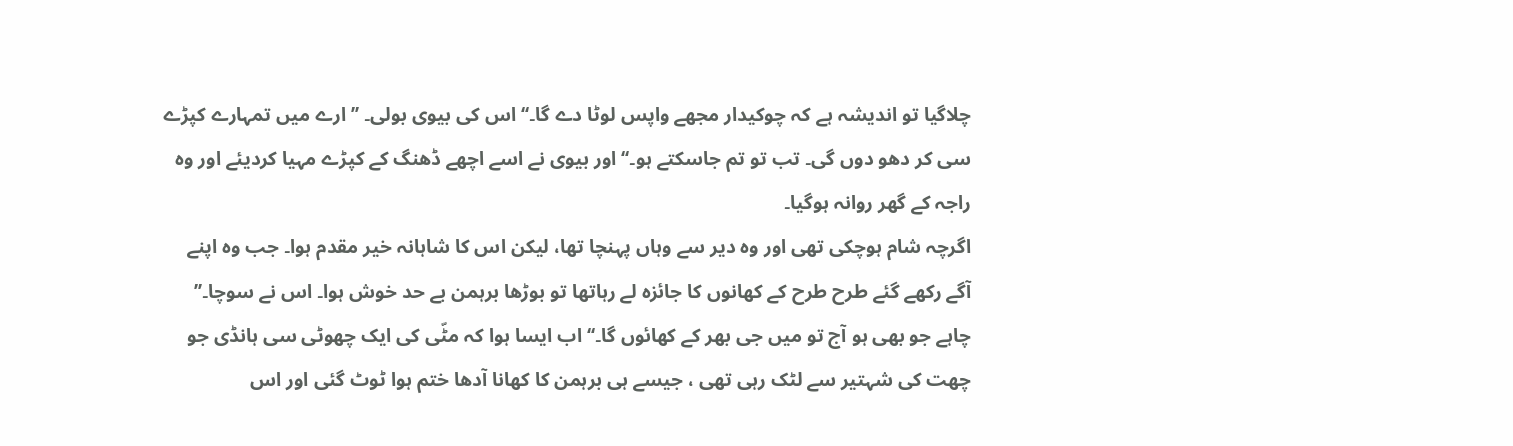چلاگیا تو اندیشہ ہے کہ چوکیدار مجھے واپس لوٹا دے گا۔‘‘ اس کی بیوی بولی۔ ’’ ارے میں تمہارے کپڑے سی کر دھو دوں گی۔ تب تو تم جاسکتے ہو۔‘‘ اور بیوی نے اسے اچھے ڈھنگ کے کپڑے مہیا کردیئے اور وہ راجہ کے گھر روانہ ہوگیا۔
اگرچہ شام ہوچکی تھی اور وہ دیر سے وہاں پہنچا تھا، لیکن اس کا شاہانہ خیر مقدم ہوا۔ جب وہ اپنے آگے رکھے گئے طرح طرح کے کھانوں کا جائزہ لے رہاتھا تو بوڑھا برہمن بے حد خوش ہوا۔ اس نے سوچا۔’’ چاہے جو بھی ہو آج تو میں جی بھر کے کھائوں گا۔‘‘ اب ایسا ہوا کہ مٹّی کی ایک چھوٹی سی ہانڈی جو چھت کی شہتیر سے لٹک رہی تھی ، جیسے ہی برہمن کا کھانا آدھا ختم ہوا ٹوٹ گئی اور اس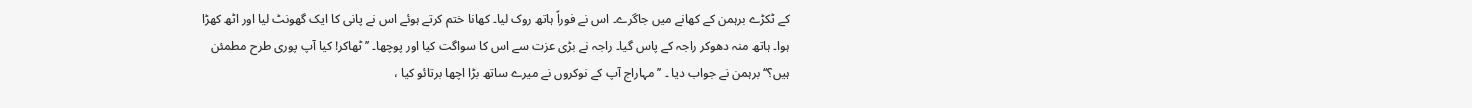کے ٹکڑے برہمن کے کھانے میں جاگرے۔ اس نے فوراً ہاتھ روک لیا۔ کھانا ختم کرتے ہوئے اس نے پانی کا ایک گھونٹ لیا اور اٹھ کھڑا ہوا۔ ہاتھ منہ دھوکر راجہ کے پاس گیا۔ راجہ نے بڑی عزت سے اس کا سواگت کیا اور پوچھا۔ ’’ ٹھاکر! کیا آپ پوری طرح مطمئن ہیں؟‘‘ برہمن نے جواب دیا ۔ ’’ مہاراج آپ کے نوکروں نے میرے ساتھ بڑا اچھا برتائو کیا ،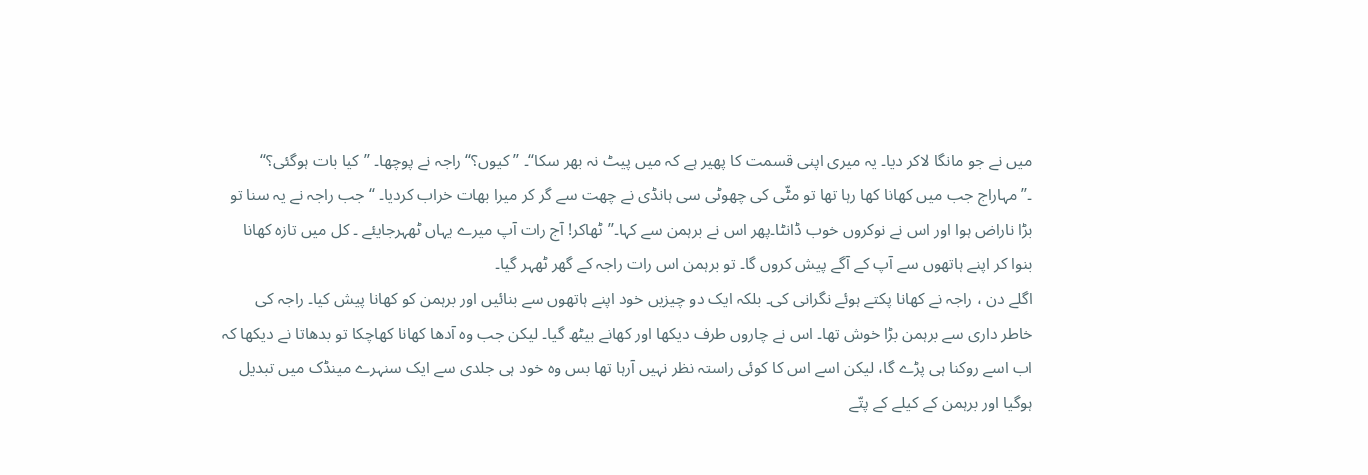میں نے جو مانگا لاکر دیا۔ یہ میری اپنی قسمت کا پھیر ہے کہ میں پیٹ نہ بھر سکا‘‘۔ ’’کیوں؟‘‘ راجہ نے پوچھا۔ ’’کیا بات ہوگئی؟‘‘ ۔’’مہاراج جب میں کھانا کھا رہا تھا تو مٹّی کی چھوٹی سی ہانڈی نے چھت سے گر کر میرا بھات خراب کردیا۔ ‘‘ جب راجہ نے یہ سنا تو بڑا ناراض ہوا اور اس نے نوکروں خوب ڈانٹا۔پھر اس نے برہمن سے کہا۔’’ٹھاکر! آج رات آپ میرے یہاں ٹھہرجایئے ۔ کل میں تازہ کھانا بنوا کر اپنے ہاتھوں سے آپ کے آگے پیش کروں گا۔ تو برہمن اس رات راجہ کے گھر ٹھہر گیا۔
اگلے دن ، راجہ نے کھانا پکتے ہوئے نگرانی کی۔ بلکہ ایک دو چیزیں خود اپنے ہاتھوں سے بنائیں اور برہمن کو کھانا پیش کیا۔ راجہ کی خاطر داری سے برہمن بڑا خوش تھا۔ اس نے چاروں طرف دیکھا اور کھانے بیٹھ گیا۔ لیکن جب وہ آدھا کھانا کھاچکا تو بدھاتا نے دیکھا کہ اب اسے روکنا ہی پڑے گا، لیکن اسے اس کا کوئی راستہ نظر نہیں آرہا تھا بس وہ خود ہی جلدی سے ایک سنہرے مینڈک میں تبدیل ہوگیا اور برہمن کے کیلے کے پتّے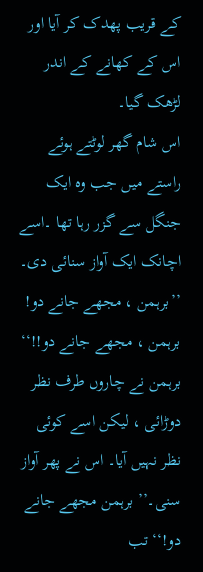کے قریب پھدک کر آیا اور اس کے کھانے کے اندر لڑھک گیا۔
اس شام گھر لوٹتے ہوئے راستے میں جب وہ ایک جنگل سے گزر رہا تھا ۔اسے اچانک ایک آواز سنائی دی۔ ’’برہمن ، مجھے جانے دو! برہمن ، مجھے جانے دو!!‘‘ برہمن نے چاروں طرف نظر دوڑائی ، لیکن اسے کوئی نظر نہیں آیا۔ اس نے پھر آواز سنی۔’’ برہمن مجھے جانے دو!‘‘ تب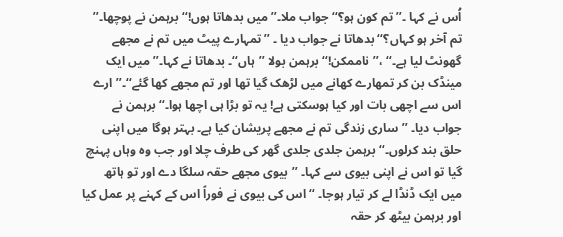اُس نے کہا ۔’’ تم کون ہو؟‘‘ جواب ملا۔’’ میں بدھاتا ہوں!‘‘برہمن نے پوچھا۔’’ تم آخر ہو کہاں؟‘‘ بدھاتا نے جواب دیا ۔ ’’تمہارے پیٹ میں تم نے مجھے گھونٹ لیا ہے۔‘‘ ،’’ناممکن!‘‘ برہمن بولا ’’ہاں‘‘۔ بدھاتا نے کہا۔’’ میں ایک مینڈک بن کر تمھارے کھانے میں لڑھک گیا تھا اور تم مجھے کھا گئے‘‘۔’’ ارے اس سے اچھی بات اور کیا ہوسکتی ہے! یہ تو بڑا ہی اچھا ہوا۔‘‘ برہمن نے جواب دیا۔ ’’ساری زندگی تم نے مجھے پریشان کیا ہے۔ بہتر ہوگا میں اپنی حلق بند کرلوں۔‘‘ برہمن جلدی جلدی گھر کی طرف چلا اور جب وہ وہاں پہنچ گیا تو اس نے اپنی بیوی سے کہا۔ ’’بیوی مجھے حقہ سلگا دے اور تو ہاتھ میں ایک ڈنڈا لے کر تیار ہوجا۔ ‘‘ اس کی بیوی نے فوراً اس کے کہنے پر عمل کیا اور برہمن بیٹھ کر حقہ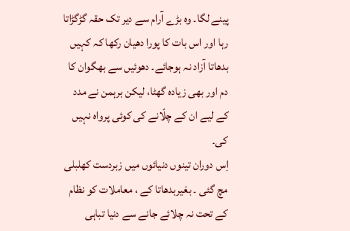پینے لگا۔ وہ بڑے آرام سے دیر تک حقہ گڑگڑاتا رہا اور اس بات کا پورا دھیان رکھا کہ کہیں بدھاتا آزاد نہ ہوجائے۔ دھوئیں سے بھگوان کا دم اور بھی زیادہ گھٹا، لیکن برہمن نے مدد کے لیے ان کے چلّانے کی کوئی پرواہ نہیں کی۔
اِس دوران تینوں دنیائوں میں زبردست کھلبلی مچ گئی ۔ بغیربدھاتا کے ، معاملات کو نظام کے تحت نہ چلائے جانے سے دنیا تباہی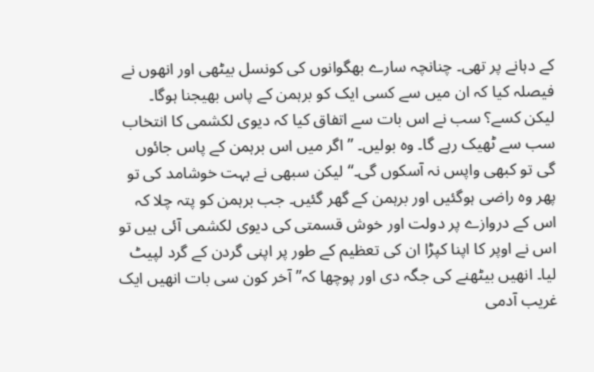کے دہانے پر تھی۔ چنانچہ سارے بھگوانوں کی کونسل بیٹھی اور انھوں نے فیصلہ کیا کہ ان میں سے کسی ایک کو برہمن کے پاس بھیجنا ہوگا۔ لیکن کسے؟ سب نے اس بات سے اتفاق کیا کہ دیوی لکشمی کا انتخاب سب سے ٹھیک رہے گا۔ وہ بولیں۔ ’’اگر میں اس برہمن کے پاس جائوں گی تو کبھی واپس نہ آسکوں گی۔‘‘ لیکن سبھی نے بہت خوشامد کی تو پھر وہ راضی ہوگئیں اور برہمن کے گھر گئیں۔ جب برہمن کو پتہ چلا کہ اس کے دروازے پر دولت اور خوش قسمتی کی دیوی لکشمی آئی ہیں تو اس نے اوپر کا اپنا کپڑا ان کی تعظیم کے طور پر اپنی گردن کے گرد لپیٹ لیا۔ انھیں بیٹھنے کی جگہ دی اور پوچھا کہ’’ آخر کون سی بات انھیں ایک غریب آدمی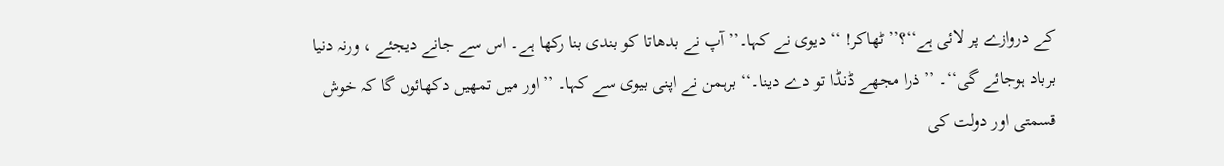کے دروازے پر لائی ہے‘‘؟’’ ٹھاکر! ‘‘ دیوی نے کہا۔’’ آپ نے بدھاتا کو بندی بنا رکھا ہے۔ اس سے جانے دیجئے ، ورنہ دنیا برباد ہوجائے گی‘‘۔ ’’ ذرا مجھے ڈنڈا تو دے دینا۔‘‘ برہمن نے اپنی بیوی سے کہا۔ ’’اور میں تمھیں دکھائوں گا کہ خوش قسمتی اور دولت کی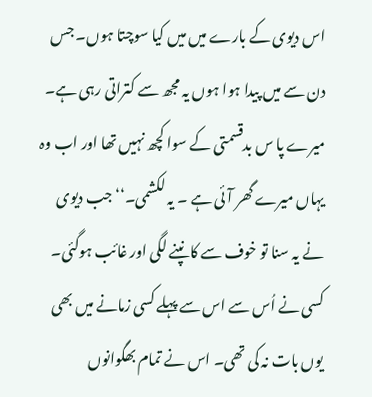اس دیوی کے بارے میں میں کیا سوچتا ہوں۔ جس دن سے میں پیدا ہوا ہوں یہ مجھ سے کتراتی رہی ہے۔ میرے پا س بدقسمتی کے سوا کچھ نہیں تھا اور اب وہ یہاں میرے گھر آئی ہے ۔ یہ لکشمی۔‘‘ جب دیوی نے یہ سنا تو خوف سے کانپنے لگی اور غائب ہوگئی۔ کسی نے اُس سے اس سے پہلے کسی زمانے میں بھی یوں بات نہ کی تھی۔ اس نے تمام بھگوانوں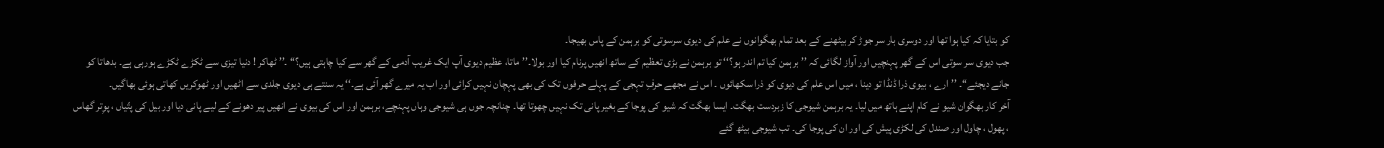کو بتایا کہ کیا ہوا تھا اور دوسری بار سر جوڑ کر بیٹھنے کے بعد تمام بھگوانوں نے علم کی دیوی سرسوتی کو برہمن کے پاس بھیجا۔
جب دیوی سر سوتی اس کے گھر پہنچیں اور آواز لگائی کہ ’’ برہمن کیا تم اندر ہو؟‘‘ تو برہمن نے بڑی تعظیم کے ساتھ انھیں پرنام کیا اور بولا۔’’ ماتا، عظیم دیوی آپ ایک غریب آدمی کے گھر سے کیا چاہتی ہیں؟‘‘ ۔’’ ٹھاکر ! دنیا تیزی سے ٹکڑے ٹکڑے ہورہی ہے۔ بدھاتا کو جانے دیجئے‘‘۔ ’’ ارے ، بیوی ذرا ڈنڈا تو دینا ، میں اس علم کی دیوی کو ذرا سکھائوں ۔ اس نے مجھے حرفِ تہجی کے پہلے حرفوں تک کی بھی پہچان نہیں کرائی اور اب یہ میرے گھر آئی ہے۔‘‘ یہ سنتے ہی دیوی جلدی سے اٹھیں اور ٹھوکریں کھاتی ہوئی بھاگیں۔
آخر کار بھگوان شیو نے کام اپنے ہاتھ میں لیا۔ یہ برہمن شیوجی کا زبردست بھگت۔ ایسا بھگت کہ شیو کی پوجا کے بغیر پانی تک نہیں چھوتا تھا۔ چنانچہ جوں ہی شیوجی وہاں پہنچے، برہمن اور اس کی بیوی نے انھیں پیر دھونے کے لیے پانی دیا اور بیل کی پتّیاں ، پوِتر گھاس ، پھول ، چاول اور صندل کی لکڑی پیش کی اور ان کی پوجا کی۔ تب شیوجی بیٹھ گئے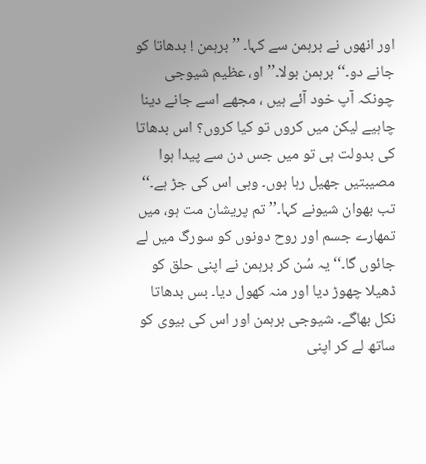اور انھوں نے برہمن سے کہا۔ ’’برہمن ! بدھاتا کو جانے دو۔‘‘ برہمن بولا۔’’ او، عظیم شیوجی چونکہ آپ خود آئے ہیں ، مجھے اسے جانے دینا چاہیے لیکن میں کروں تو کیا کروں؟ اس بدھاتا کی بدولت ہی تو میں جس دن سے پیدا ہوا مصیبتیں جھیل رہا ہوں۔ وہی اس کی جڑ ہے۔‘‘ تب بھوان شیونے کہا۔’’ تم پریشان مت ہو، میں تمھارے جسم اور روح دونوں کو سورگ میں لے جائوں گا۔‘‘ یہ سُن کر برہمن نے اپنی حلق کو ڈھیلا چھوڑ دیا اور منہ کھول دیا۔ بس بدھاتا نکل بھاگے۔ شیوجی برہمن اور اس کی بیوی کو ساتھ لے کر اپنی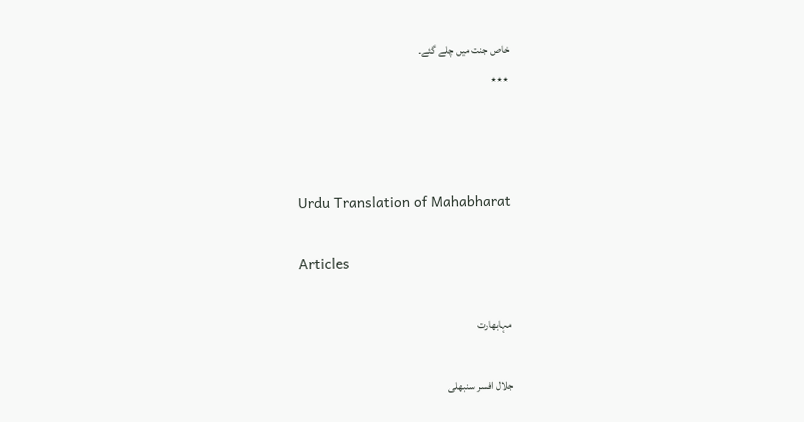خاص جنت میں چلے گئے۔
٭٭٭



Urdu Translation of Mahabharat

Articles

مہابھارت

جلال افسر سنبھلی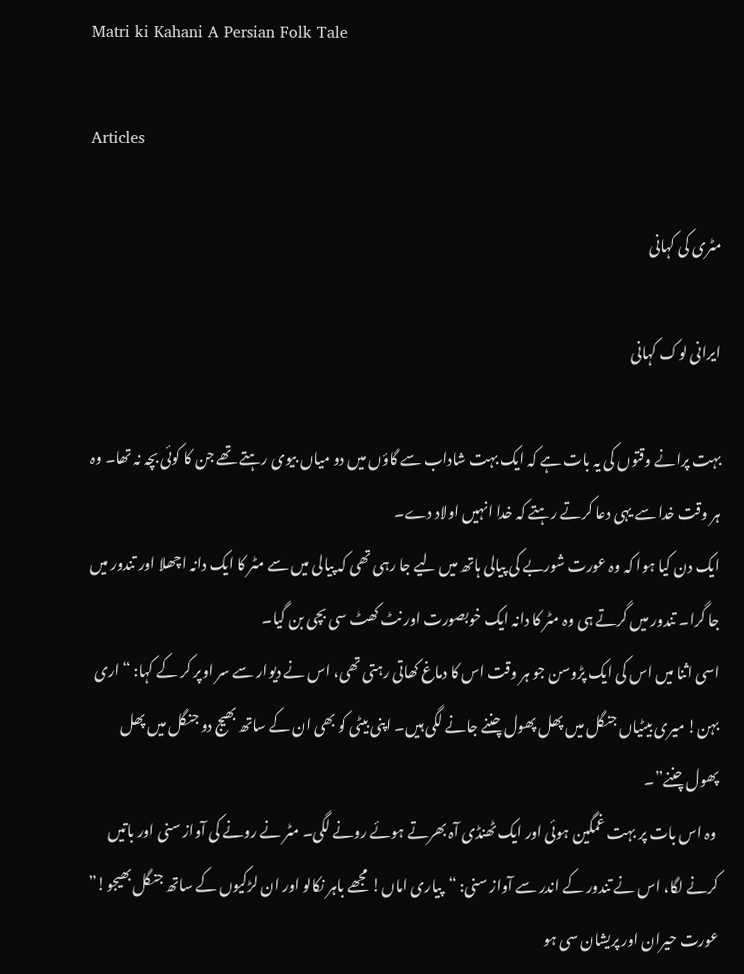Matri ki Kahani A Persian Folk Tale

Articles

مٹری کی کہانی

ایرانی لوک کہانی

بہت پرانے وقتوں کی یہ بات ہے کہ ایک بہت شاداب سے گاؤں میں دو میاں بیوی رہتے تھے جن کا کوئی بچہ نہ تھا۔ وہ ہر وقت خدا سے یہی دعا کرتے رہتے کہ خدا انہیں اولاد دے۔
ایک دن کیا ہوا کہ وہ عورت شوربے کی پیالی ہاتھ میں لیے جا رہی تھی کہ پیالی میں سے مٹر کا ایک دانہ اچھلا اور تندور میں جا گرا۔ تندور میں گرتے ہی وہ مٹر کا دانہ ایک خوبصورت اور نٹ کھٹ سی بچی بن گیا۔
اسی اثنا میں اس کی ایک پڑوسن جو ہر وقت اس کا دماغ کھاتی رہتی تھی، اس نے دیوار سے سر اوپر کر کے کہا: “اری بہن! میری بیٹیاں جنگل میں پھل پھول چننے جانے لگی ہیں۔ اپنی بیٹی کو بھی ان کے ساتھ بھیج دو جنگل میں پھل پھول چننے”۔
 وہ اس بات پر بہت غمگین ہوئی اور ایک ٹھنڈی آہ بھرتے ہوئے رونے لگی۔ مٹر نے رونے کی آواز سنی اور باتیں کرنے لگا، اس نے تندور کے اندر سے آواز سنی: “پیاری اماں! مجھے باہر نکالو اور ان لڑکیوں کے ساتھ جنگل بھیجو!”
عورت حیران اور پریشان سی ہو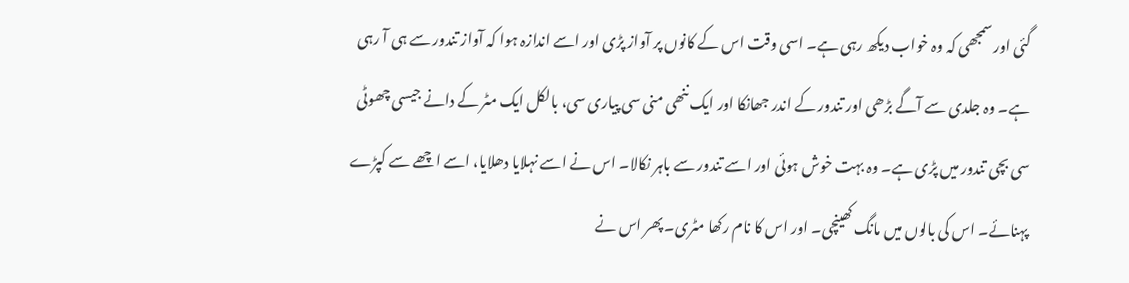گئی اور سمجھی کہ وہ خواب دیکھ رہی ہے۔ اسی وقت اس کے کانوں پر آواز پڑی اور اسے اندازہ ہوا کہ آواز تندور سے ہی آ رہی ہے۔ وہ جلدی سے آگے بڑھی اور تندور کے اندر جھانکا اور ایک ننھی منی سی پیاری سی، بالکل ایک مٹر کے دانے جیسی چھوٹی سی بچی تندور میں پڑی ہے۔ وہ بہت خوش ہوئی اور اسے تندور سے باہر نکالا۔ اس نے اسے نہلایا دھلایا، اسے اچھے سے کپڑے پہنائے۔ اس کی بالوں میں مانگ کھینچی۔ اور اس کا نام رکھا مٹری۔ پھر اس نے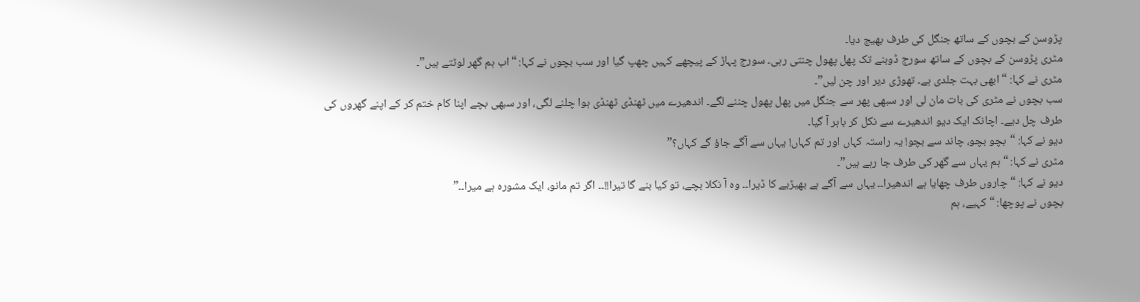پڑوسن کے بچوں کے ساتھ جنگل کی طرف بھیج دیا۔
مٹری پڑوسن کے بچوں کے ساتھ سورج ڈوبنے تک پھل پھول چنتی رہی۔ سورج پہاڑ کے پیچھے کہیں چھپ گیا اور سب بچوں نے کہا: “اب ہم گھر لوٹتے ہیں”۔
مٹری نے کہا: “ابھی بہت جلدی ہے۔ تھوڑی دیر اور چن لیں”۔
سب بچوں نے مٹری کی بات مان لی اور سبھی پھر سے جنگل میں پھل پھول چننے لگے۔ اندھیرے میں ٹھنڈی ٹھنڈی ہوا چلنے لگی، اور سبھی بچے اپنا کام ختم کر کے اپنے گھروں کی طرف چل دیے۔ اچانک ایک دیو اندھیرے سے نکل کر باہر آ گیا۔
دیو نے کہا: “بچو بچو، چاند سے بچو! یہ راستہ کہاں اور تم کہاں! یہاں سے آگے جاؤ گے کہاں؟”
مٹری نے کہا: “ہم یہاں سے گھر کی طرف جا رہے ہیں”۔
دیو نے کہا: “چاروں طرف چھایا ہے اندھیرا۔۔ یہاں سے آگے ہے بھیڑیے کا ڈیرا۔۔ وہ آ نکلا بچے، تو کیا بنے گا تیرا!!۔۔ اگر تم مانو، ایک مشورہ ہے میرا۔۔”
بچوں نے پوچھا: “کہیے، ہم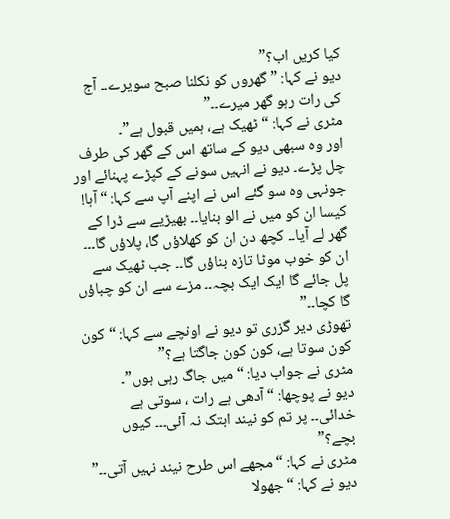کیا کریں اب؟”
دیو نے کہا: ” گھروں کو نکلنا صبح سویرے۔۔ آج کی رات رہو گھر میرے۔۔”
مٹری نے کہا: “ٹھیک ہے، ہمیں قبول ہے”۔
اور وہ سبھی دیو کے ساتھ اس کے گھر کی طرف چل پڑے۔ دیو نے انہیں سونے کے کپڑے پہنائے اور جونہی وہ سو گئے اس نے اپنے آپ سے کہا: “آہا! کیسا ان کو میں نے الو بنایا۔۔ بھیڑیے سے ڈرا کے گھر لے آیا۔۔ کچھ دن ان کو کھلاؤں گا، پلاؤں گا۔۔۔ ان کو خوب موٹا تازہ بناؤں گا۔۔ جب ٹھیک سے پل جائے گا ایک ایک بچہ۔۔ مزے سے ان کو چباؤں گا کچا۔۔”
تھوڑی دیر گزری تو دیو نے اونچے سے کہا: “کون کون سوتا ہے، کون کون جاگتا ہے؟”
مٹری نے جواب دیا: “میں جاگ رہی ہوں”۔
دیو نے پوچھا: “آدھی ہے رات ، سوتی ہے خدائی۔۔ پر تم کو نیند ابتک نہ آئی۔۔۔ کیوں بچے؟”
مٹری نے کہا: “مجھے اس طرح نیند نہیں آتی۔۔”
دیو نے کہا: “جھولا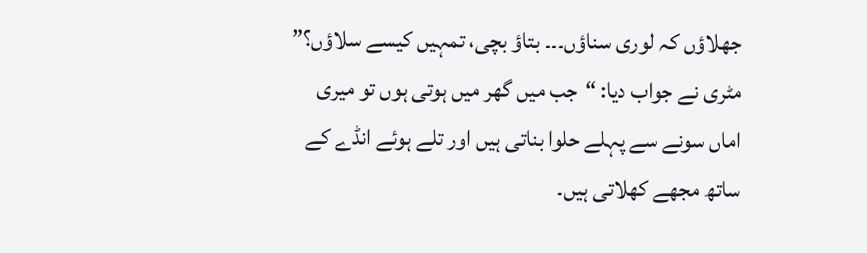جھلاؤں کہ لوری سناؤں۔۔۔ بتاؤ بچی، تمہیں کیسے سلاؤں؟”
مٹری نے جواب دیا: “جب میں گھر میں ہوتی ہوں تو میری اماں سونے سے پہلے حلوا بناتی ہیں اور تلے ہوئے انڈے کے ساتھ مجھے کھلاتی ہیں۔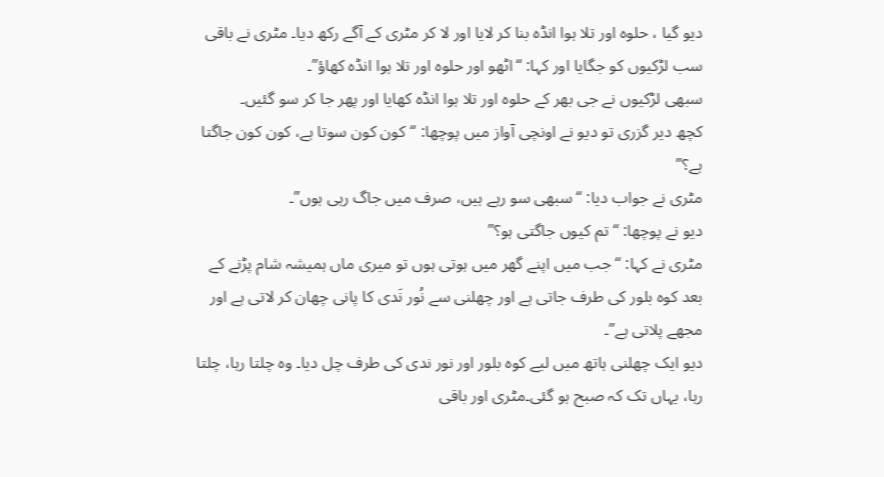دیو گیا ، حلوہ اور تلا ہوا انڈہ بنا کر لایا اور لا کر مٹری کے آگے رکھ دیا۔ مٹری نے باقی سب لڑکیوں کو جگایا اور کہا: “اٹھو اور حلوہ اور تلا ہوا انڈہ کھاؤ”۔
سبھی لڑکیوں نے جی بھر کے حلوہ اور تلا ہوا انڈہ کھایا اور پھر جا کر سو گئیں۔
کچھ دیر گزری تو دیو نے اونچی آواز میں پوچھا: “کون کون سوتا ہے، کون کون جاگتا ہے؟”
مٹری نے جواب دیا: “سبھی سو رہے ہیں، صرف میں جاگ رہی ہوں”۔
دیو نے پوچھا: “تم کیوں جاگتی ہو؟”
مٹری نے کہا: “جب میں اپنے گھر میں ہوتی ہوں تو میری ماں ہمیشہ شام پڑنے کے بعد کوہ بلور کی طرف جاتی ہے اور چھلنی سے نُور نَدی کا پانی چھان کر لاتی ہے اور مجھے پلاتی ہے”۔
دیو ایک چھلنی ہاتھ میں لیے کوہ بلور اور نور ندی کی طرف چل دیا۔ وہ چلتا رہا، چلتا رہا، یہاں تک کہ صبح ہو گئی۔مٹری اور باقی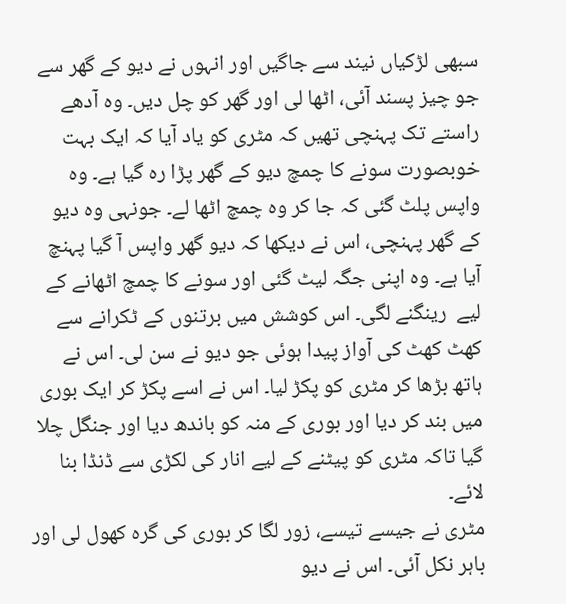سبھی لڑکیاں نیند سے جاگیں اور انہوں نے دیو کے گھر سے جو چیز پسند آئی، اٹھا لی اور گھر کو چل دیں۔ وہ آدھے راستے تک پہنچی تھیں کہ مٹری کو یاد آیا کہ ایک بہت خوبصورت سونے کا چمچ دیو کے گھر پڑا رہ گیا ہے۔ وہ واپس پلٹ گئی کہ جا کر وہ چمچ اٹھا لے۔ جونہی وہ دیو کے گھر پہنچی، اس نے دیکھا کہ دیو گھر واپس آ گیا پہنچ آیا ہے۔ وہ اپنی جگہ لیٹ گئی اور سونے کا چمچ اٹھانے کے لیے  رینگنے لگی۔ اس کوشش میں برتنوں کے ٹکرانے سے کھٹ کھٹ کی آواز پیدا ہوئی جو دیو نے سن لی۔ اس نے ہاتھ بڑھا کر مٹری کو پکڑ لیا۔ اس نے اسے پکڑ کر ایک بوری میں بند کر دیا اور بوری کے منہ کو باندھ دیا اور جنگل چلا گیا تاکہ مٹری کو پیٹنے کے لیے انار کی لکڑی سے ڈنڈا بنا لائے۔
مٹری نے جیسے تیسے، زور لگا کر بوری کی گرہ کھول لی اور باہر نکل آئی۔ اس نے دیو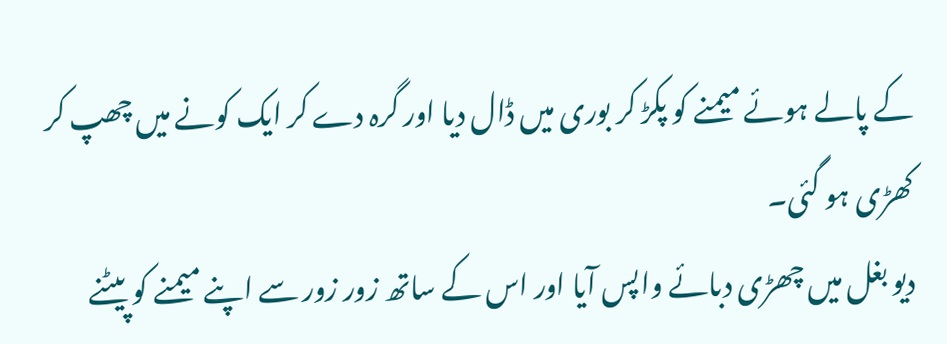کے پالے ہوئے میمنے کو پکڑ کر بوری میں ڈال دیا اور گرہ دے کر ایک کونے میں چھپ کر کھڑی ہو گئی۔
دیو بغل میں چھڑی دبائے واپس آیا اور اس کے ساتھ زور زور سے اپنے میمنے کو پیٹنے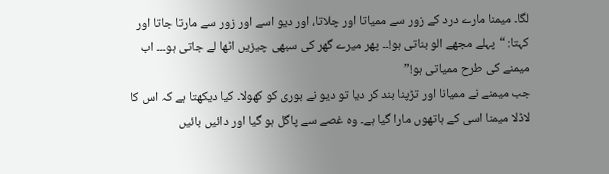لگا۔ میمنا مارے درد کے زور سے ممیاتا اور چلاتا، اور دیو اسے اور زور سے مارتا جاتا اور کہتا: “پہلے مجھے الو بناتی ہو!۔۔ پھر میرے گھر کی سبھی چیزیں اٹھا لے جاتی ہو۔۔۔ اب میمنے کی طرح ممیاتی ہو!”
جب میمنے نے ممیانا اور تڑپنا بند کر دیا تو دیو نے بوری کو کھولا۔ کیا دیکھتا ہے کہ اس کا لاڈلا میمنا اسی کے ہاتھوں مارا گیا ہے۔ وہ غصے سے پاگل ہو گیا اور دائیں بائیں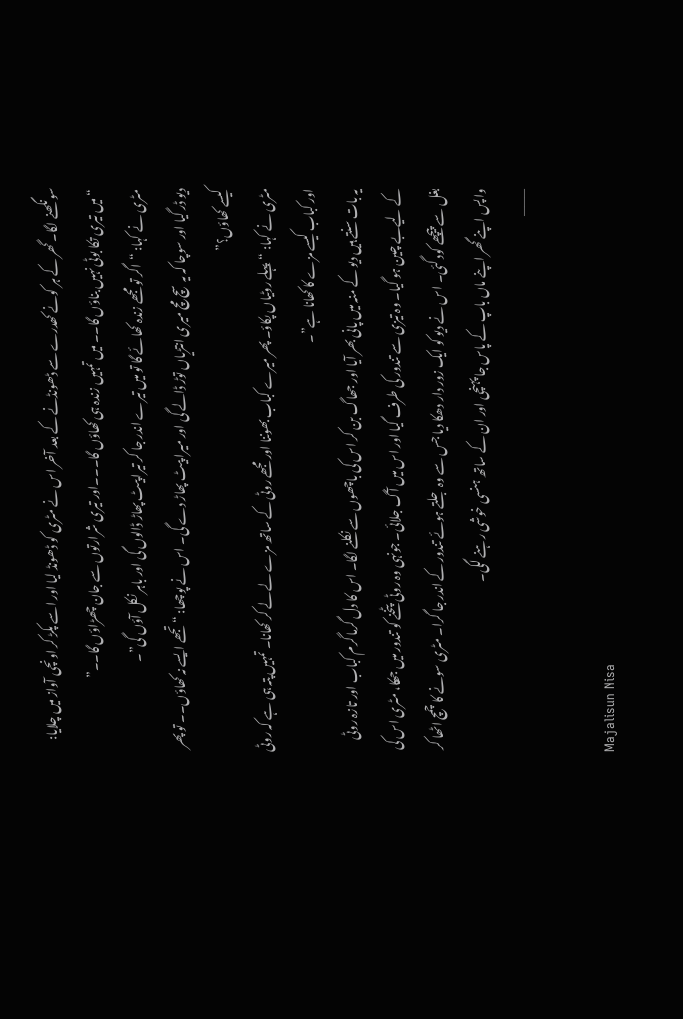سونگھنے لگا۔ گھر کے ہر کونے کھدرے سے ڈھونڈنے کے بعد آخر اس نے مٹری کو ڈھونڈ لیا اور اسے پکڑ کر اونچی آواز میں چلایا: “میں تیری تکا بوٹی نہیں بناؤں گا۔۔ میں تمہیں زندہ ہی کھاؤں گا۔۔۔اور تیری شرارتوں سے جان چھڑاؤں گا۔۔”
مٹری نے کہا: “اگر تو مجھے زندہ کھائے گا تو میں تیرے اندر جا کر تیرا پیٹ پھاڑ ڈالوں گی اور باہر نکل آؤں گی”۔
دیو ڈر گیا اور سوچا کہ یہ سچ مچ میری انتڑیاں توڑ ڈالے گی اور میرا پیٹ پھاڑ دے گی۔ اس نے پوچھا: “تجھے ایسے نہ کھاؤں۔۔ تو پھر کیسے کھاؤں؟”
مٹری نے کہا: “پہلے روٹیاں پکاؤ۔ پھر میرے کباب بھوننا اور مجھے روٹی کے ساتھ مزے لے لے کر کھانا۔ تمہیں پتہ ہی ہے کہ روٹی اور کباب کیسے مزے کا کھانا ہے”۔
یہ بات سنتے ہیں دیو کے منہ میں پانی بھر آیا اور جھاگ بن کر اس کی باچھوں سے نکلنے لگا۔ اس کا دل گرما گرم کباب اور تازہ روٹی کے لیےبے چین ہو گیا۔ وہ تیزی سے تندور کی طرف گیا اور اس میں آگ جلائی۔ جونہی وہ روٹی پٹخنے کو تندور میں جھکا، مٹری اس کی بغل سے پیچھے کود گئی۔ اس نے دیو کو ایک زور دار دھکا دیا جس سے وہ جلتے ہوئے تندور کے اندر جا گرا۔ مٹری سونے کا چمچ اٹھا کر واپس اپنے گھر اپنے ماں باپ کے پاس جا پہنچی اور ان کے ساتھ ہنسی خوشی رہنے لگی۔
———

Majalisun Nisa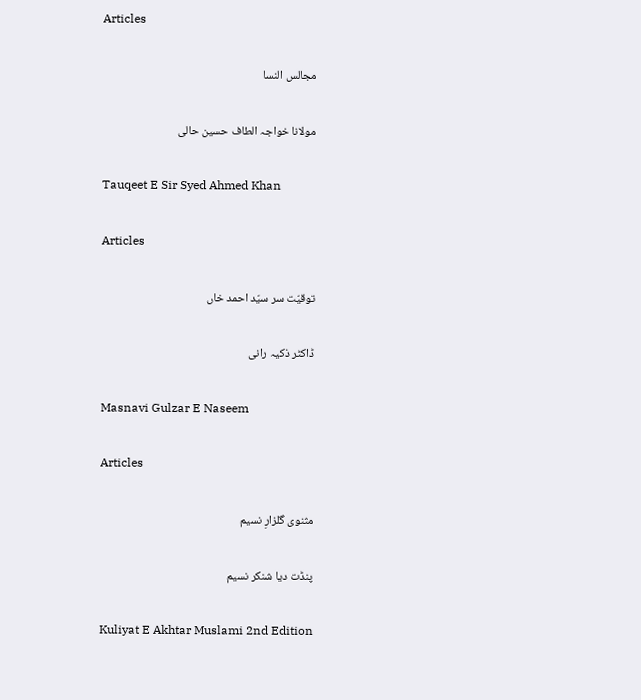Articles

مجالس النسا

مولانا خواجہ الطاف حسین حالی

Tauqeet E Sir Syed Ahmed Khan

Articles

توقیّت سر سیّد احمد خاں

ڈاکٹر ذکیہ رانی

Masnavi Gulzar E Naseem

Articles

مثنوی گلزارِ نسیم

پنڈت دیا شنکر نسیم

Kuliyat E Akhtar Muslami 2nd Edition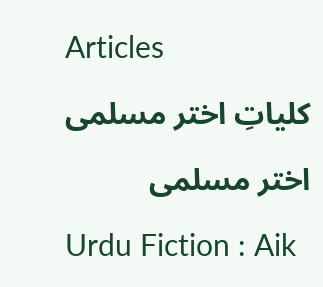Articles

کلیاتِ اختر مسلمی

اختر مسلمی

Urdu Fiction : Aik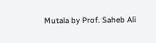Mutala by Prof. Saheb Ali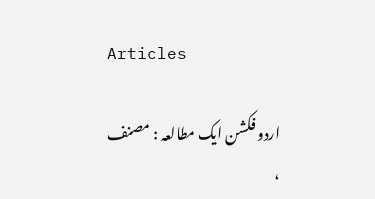Articles

اردو فکشن ایک مطالعہ : مصنف ،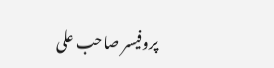پروفیسر صاحب علی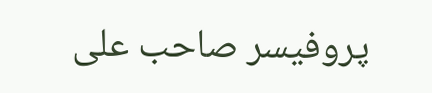پروفیسر صاحب علی